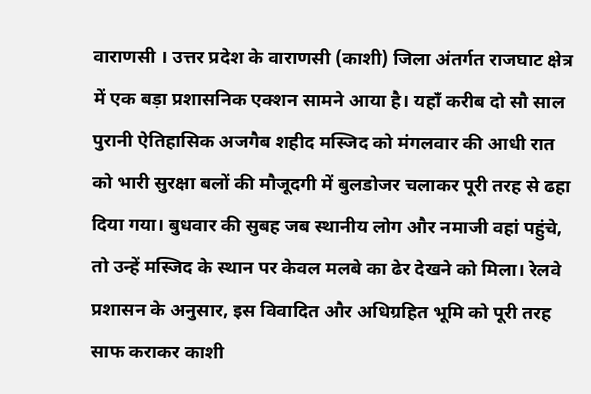वाराणसी । उत्तर प्रदेश के वाराणसी (काशी) जिला अंतर्गत राजघाट क्षेत्र में एक बड़ा प्रशासनिक एक्शन सामने आया है। यहाँ करीब दो सौ साल पुरानी ऐतिहासिक अजगैब शहीद मस्जिद को मंगलवार की आधी रात को भारी सुरक्षा बलों की मौजूदगी में बुलडोजर चलाकर पूरी तरह से ढहा दिया गया। बुधवार की सुबह जब स्थानीय लोग और नमाजी वहां पहुंचे, तो उन्हें मस्जिद के स्थान पर केवल मलबे का ढेर देखने को मिला। रेलवे प्रशासन के अनुसार, इस विवादित और अधिग्रहित भूमि को पूरी तरह साफ कराकर काशी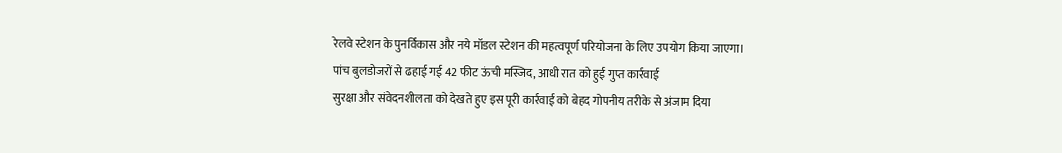रेलवे स्टेशन के पुनर्विकास और नये मॉडल स्टेशन की महत्वपूर्ण परियोजना के लिए उपयोग किया जाएगा।
पांच बुलडोजरों से ढहाई गई 42 फीट ऊंची मस्जिद, आधी रात को हुई गुप्त कार्रवाई
सुरक्षा और संवेदनशीलता को देखते हुए इस पूरी कार्रवाई को बेहद गोपनीय तरीके से अंजाम दिया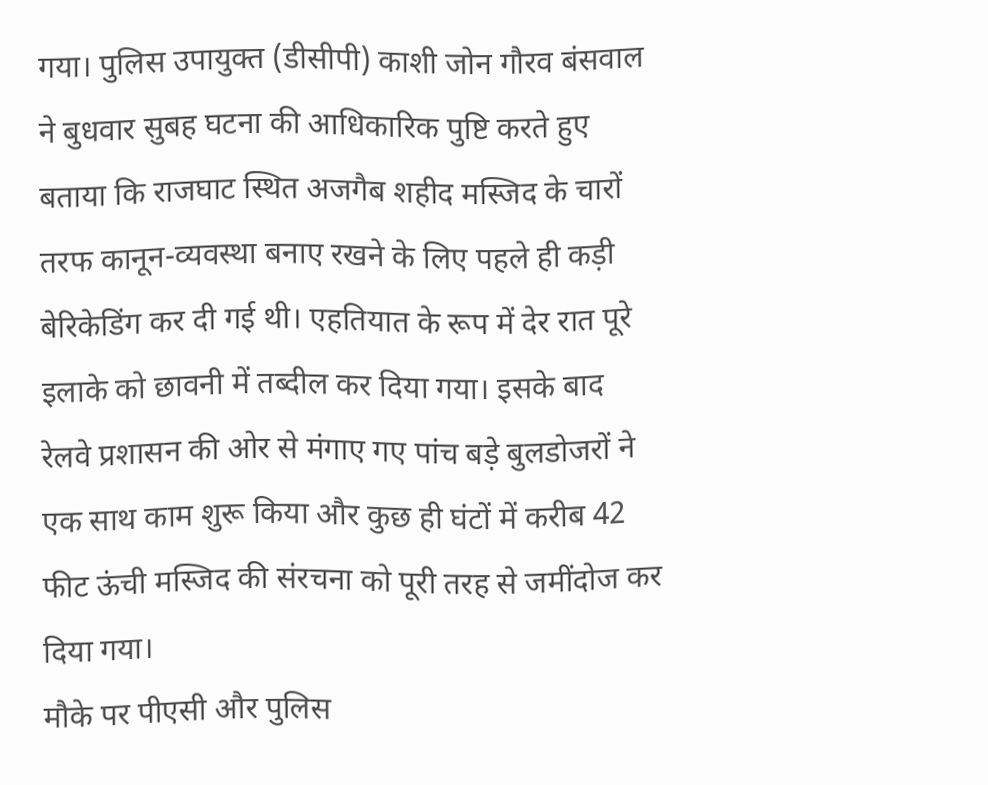गया। पुलिस उपायुक्त (डीसीपी) काशी जोन गौरव बंसवाल ने बुधवार सुबह घटना की आधिकारिक पुष्टि करते हुए बताया कि राजघाट स्थित अजगैब शहीद मस्जिद के चारों तरफ कानून-व्यवस्था बनाए रखने के लिए पहले ही कड़ी बेरिकेडिंग कर दी गई थी। एहतियात के रूप में देर रात पूरे इलाके को छावनी में तब्दील कर दिया गया। इसके बाद रेलवे प्रशासन की ओर से मंगाए गए पांच बड़े बुलडोजरों ने एक साथ काम शुरू किया और कुछ ही घंटों में करीब 42 फीट ऊंची मस्जिद की संरचना को पूरी तरह से जमींदोज कर दिया गया।
मौके पर पीएसी और पुलिस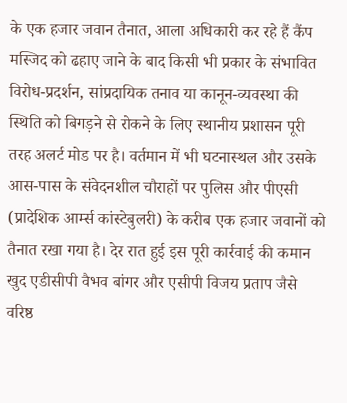के एक हजार जवान तैनात, आला अधिकारी कर रहे हैं कैंप
मस्जिद को ढहाए जाने के बाद किसी भी प्रकार के संभावित विरोध-प्रदर्शन, सांप्रदायिक तनाव या कानून-व्यवस्था की स्थिति को बिगड़ने से रोकने के लिए स्थानीय प्रशासन पूरी तरह अलर्ट मोड पर है। वर्तमान में भी घटनास्थल और उसके आस-पास के संवेदनशील चौराहों पर पुलिस और पीएसी (प्रादेशिक आर्म्स कांस्टेबुलरी) के करीब एक हजार जवानों को तैनात रखा गया है। देर रात हुई इस पूरी कार्रवाई की कमान खुद एडीसीपी वैभव बांगर और एसीपी विजय प्रताप जैसे वरिष्ठ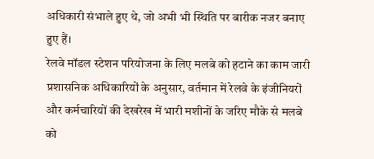अधिकारी संभाले हुए थे, जो अभी भी स्थिति पर बारीक नजर बनाए हुए हैं।
रेलवे मॉडल स्टेशन परियोजना के लिए मलबे को हटाने का काम जारी
प्रशासनिक अधिकारियों के अनुसार, वर्तमान में रेलवे के इंजीनियरों और कर्मचारियों की देखरेख में भारी मशीनों के जरिए मौके से मलबे को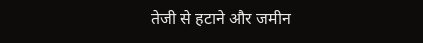तेजी से हटाने और जमीन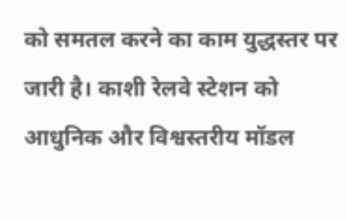को समतल करने का काम युद्धस्तर पर जारी है। काशी रेलवे स्टेशन को आधुनिक और विश्वस्तरीय मॉडल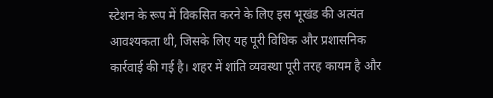स्टेशन के रूप में विकसित करने के लिए इस भूखंड की अत्यंत आवश्यकता थी, जिसके लिए यह पूरी विधिक और प्रशासनिक कार्रवाई की गई है। शहर में शांति व्यवस्था पूरी तरह कायम है और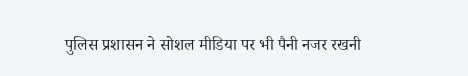पुलिस प्रशासन ने सोशल मीडिया पर भी पैनी नजर रखनी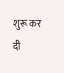शुरू कर दी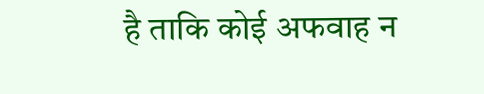है ताकि कोई अफवाह न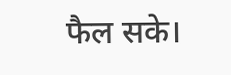फैल सके।